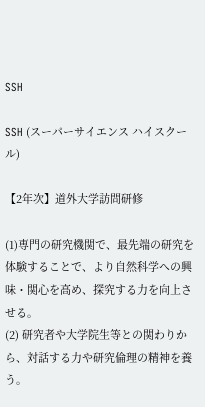SSH

SSH (スーパーサイエンス ハイスクール)

【2年次】道外大学訪問研修

(1)専門の研究機関で、最先端の研究を体験することで、より自然科学への興味・関心を高め、探究する力を向上させる。
(2) 研究者や大学院生等との関わりから、対話する力や研究倫理の精神を養う。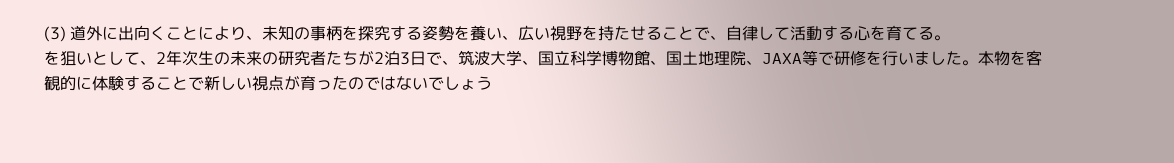(3) 道外に出向くことにより、未知の事柄を探究する姿勢を養い、広い視野を持たせることで、自律して活動する心を育てる。
を狙いとして、2年次生の未来の研究者たちが2泊3日で、筑波大学、国立科学博物館、国土地理院、JAXA等で研修を行いました。本物を客観的に体験することで新しい視点が育ったのではないでしょう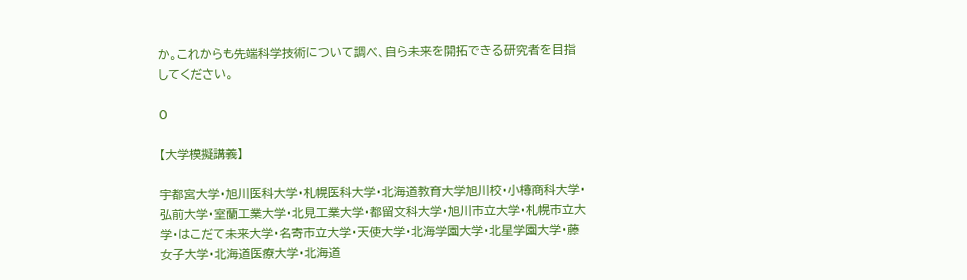か。これからも先端科学技術について調べ、自ら未来を開拓できる研究者を目指してください。

0

【大学模擬講義】

宇都宮大学・旭川医科大学・札幌医科大学・北海道教育大学旭川校・小樽商科大学・弘前大学・室蘭工業大学・北見工業大学・都留文科大学・旭川市立大学・札幌市立大学・はこだて未来大学・名寄市立大学・天使大学・北海学園大学・北星学園大学・藤女子大学・北海道医療大学・北海道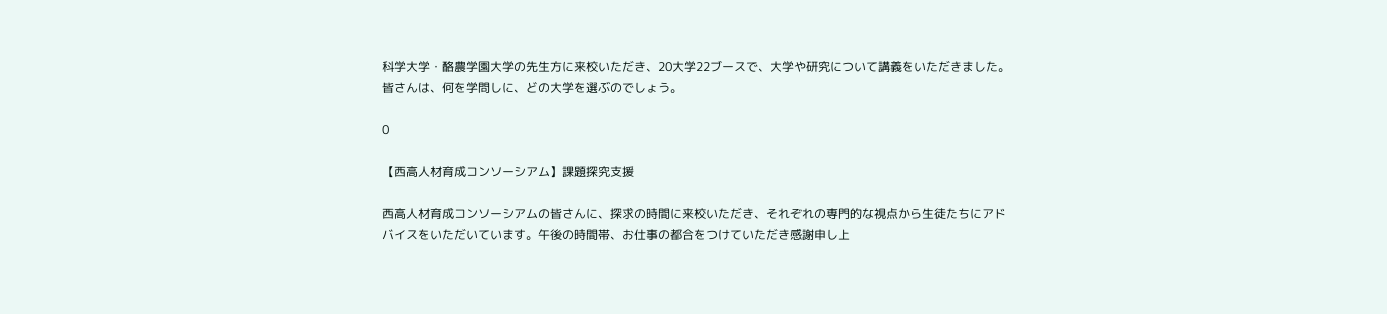科学大学・酪農学園大学の先生方に来校いただき、20大学22ブースで、大学や研究について講義をいただきました。皆さんは、何を学問しに、どの大学を選ぶのでしょう。

0

【西高人材育成コンソーシアム】課題探究支援

西高人材育成コンソーシアムの皆さんに、探求の時間に来校いただき、それぞれの専門的な視点から生徒たちにアドバイスをいただいています。午後の時間帯、お仕事の都合をつけていただき感謝申し上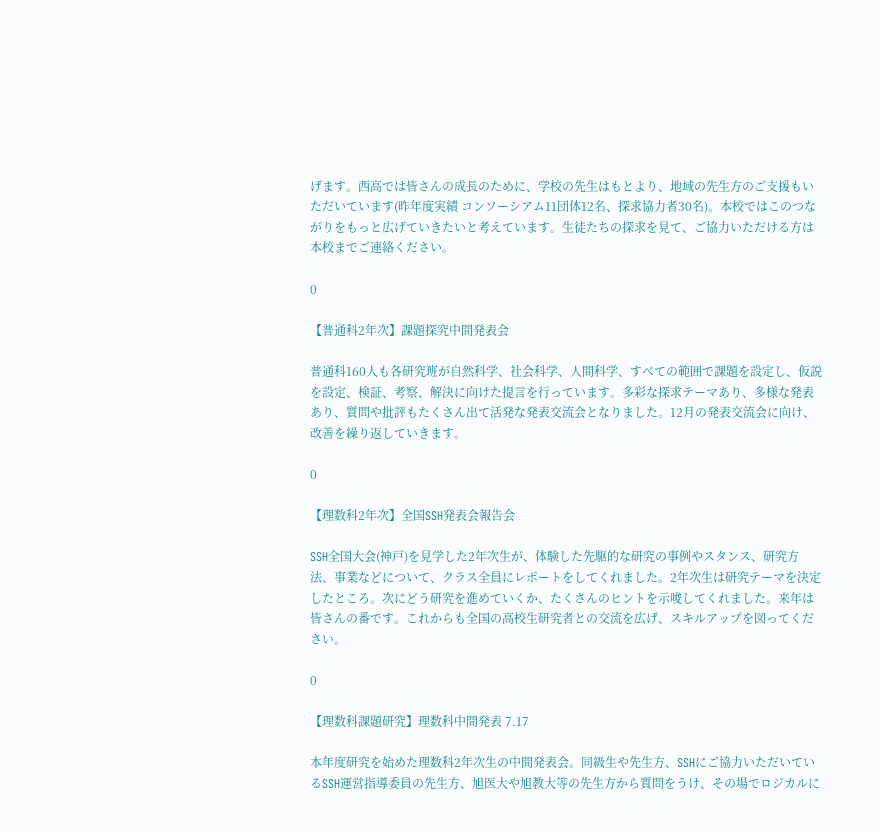げます。西高では皆さんの成長のために、学校の先生はもとより、地域の先生方のご支援もいただいています(昨年度実績 コンソーシアム11団体12名、探求協力者30名)。本校ではこのつながりをもっと広げていきたいと考えています。生徒たちの探求を見て、ご協力いただける方は本校までご連絡ください。

0

【普通科2年次】課題探究中間発表会

普通科160人も各研究班が自然科学、社会科学、人間科学、すべての範囲で課題を設定し、仮説を設定、検証、考察、解決に向けた提言を行っています。多彩な探求テーマあり、多様な発表あり、質問や批評もたくさん出て活発な発表交流会となりました。12月の発表交流会に向け、改善を繰り返していきます。

0

【理数科2年次】全国SSH発表会報告会

SSH全国大会(神戸)を見学した2年次生が、体験した先駆的な研究の事例やスタンス、研究方法、事業などについて、クラス全員にレポートをしてくれました。2年次生は研究テーマを決定したところ。次にどう研究を進めていくか、たくさんのヒントを示唆してくれました。来年は皆さんの番です。これからも全国の高校生研究者との交流を広げ、スキルアップを図ってください。

0

【理数科課題研究】理数科中間発表 7.17

本年度研究を始めた理数科2年次生の中間発表会。同級生や先生方、SSHにご協力いただいているSSH運営指導委員の先生方、旭医大や旭教大等の先生方から質問をうけ、その場でロジカルに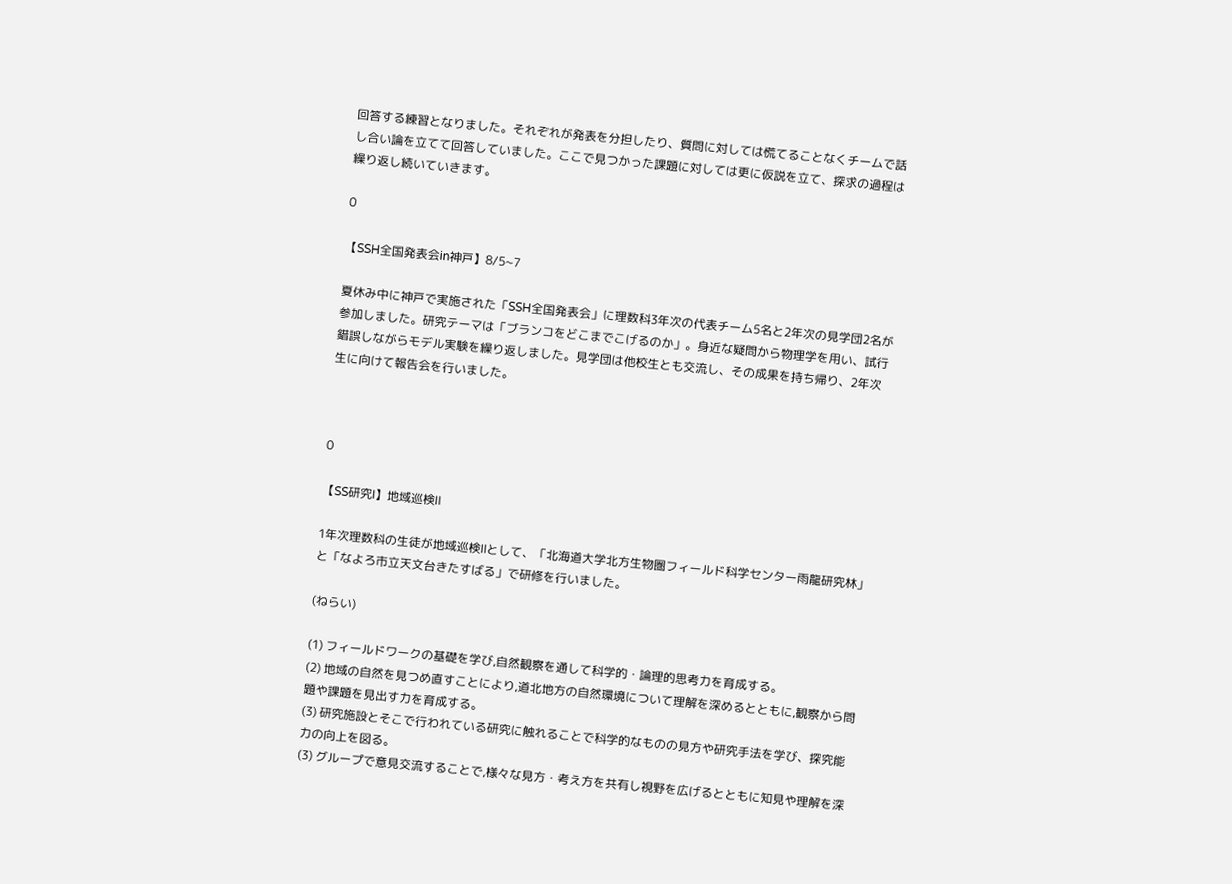回答する練習となりました。それぞれが発表を分担したり、質問に対しては慌てることなくチームで話し合い論を立てて回答していました。ここで見つかった課題に対しては更に仮説を立て、探求の過程は繰り返し続いていきます。

0

【SSH全国発表会in神戸】8/5~7

夏休み中に神戸で実施された「SSH全国発表会」に理数科3年次の代表チーム5名と2年次の見学団2名が参加しました。研究テーマは「ブランコをどこまでこげるのか」。身近な疑問から物理学を用い、試行錯誤しながらモデル実験を繰り返しました。見学団は他校生とも交流し、その成果を持ち帰り、2年次生に向けて報告会を行いました。



0

【SS研究Ⅰ】地域巡検Ⅱ

1年次理数科の生徒が地域巡検Ⅱとして、「北海道大学北方生物圏フィールド科学センター雨龍研究林」と「なよろ市立天文台きたすばる」で研修を行いました。

(ねらい)

(1) フィールドワークの基礎を学び,自然観察を通して科学的・論理的思考力を育成する。
(2) 地域の自然を見つめ直すことにより,道北地方の自然環境について理解を深めるとともに,観察から問題や課題を見出す力を育成する。
(3) 研究施設とそこで行われている研究に触れることで科学的なものの見方や研究手法を学び、探究能力の向上を図る。
(3) グループで意見交流することで,様々な見方・考え方を共有し視野を広げるとともに知見や理解を深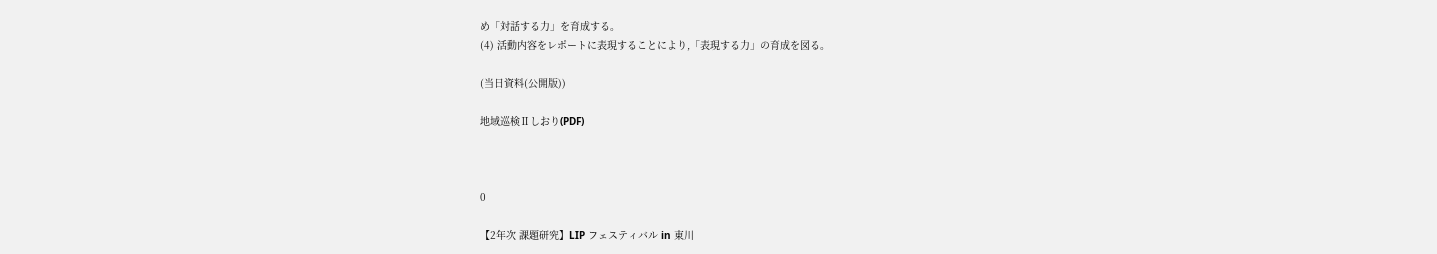め「対話する力」を育成する。
(4) 活動内容をレポートに表現することにより,「表現する力」の育成を図る。

(当日資料(公開版))

地域巡検Ⅱしおり(PDF)



0

【2年次 課題研究】LIP フェスティバル in 東川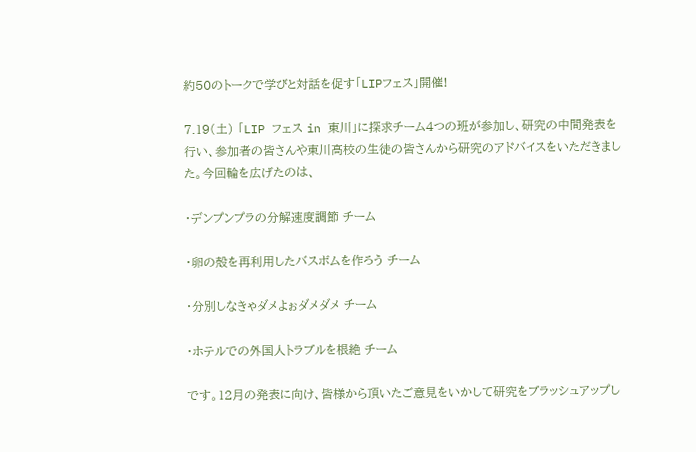約50のトークで学びと対話を促す「LIPフェス」開催!

7.19(土) 「LIP フェス in 東川」に探求チーム4つの班が参加し、研究の中間発表を行い、参加者の皆さんや東川高校の生徒の皆さんから研究のアドバイスをいただきました。今回輪を広げたのは、

・デンプンプラの分解速度調節 チーム

・卵の殻を再利用したバスボムを作ろう チーム

・分別しなきゃダメよぉダメダメ チーム

・ホテルでの外国人トラブルを根絶 チーム

です。12月の発表に向け、皆様から頂いたご意見をいかして研究をブラッシュアップし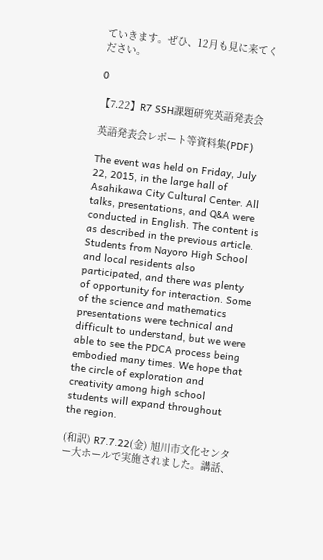ていきます。ぜひ、12月も見に来てください。

0

【7.22】R7 SSH課題研究英語発表会

英語発表会レポート等資料集(PDF)

The event was held on Friday, July 22, 2015, in the large hall of Asahikawa City Cultural Center. All talks, presentations, and Q&A were conducted in English. The content is as described in the previous article. Students from Nayoro High School and local residents also participated, and there was plenty of opportunity for interaction. Some of the science and mathematics presentations were technical and difficult to understand, but we were able to see the PDCA process being embodied many times. We hope that the circle of exploration and creativity among high school students will expand throughout the region.

(和訳) R7.7.22(金) 旭川市文化センター大ホールで実施されました。講話、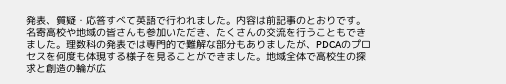発表、質疑・応答すべて英語で行われました。内容は前記事のとおりです。名寄高校や地域の皆さんも参加いただき、たくさんの交流を行うこともできました。理数科の発表では専門的で難解な部分もありましたが、PDCAのプロセスを何度も体現する様子を見ることができました。地域全体で高校生の探求と創造の輪が広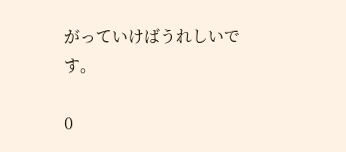がっていけばうれしいです。

0